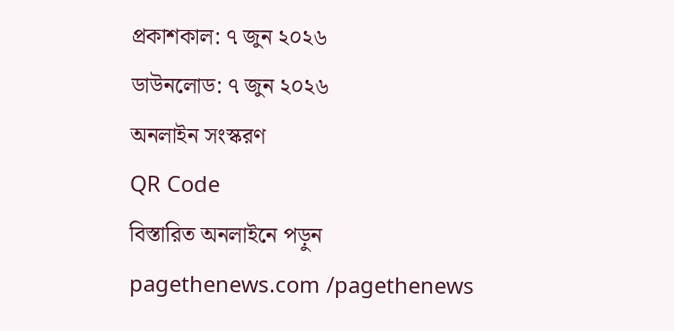প্রকাশকাল: ৭ জুন ২০২৬
ডাউনলোড: ৭ জুন ২০২৬
অনলাইন সংস্করণ
QR Code
বিস্তারিত অনলাইনে পড়ুন
pagethenews.com /pagethenews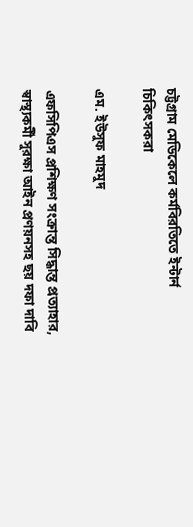চট্টগ্রাম মেডিকেলে কর্মবিরতিতে ইন্টার্ন চিকিৎসকরা

এম. ইউসুফ মাহমুদ

এফসিপিএস প্রশিক্ষণ সংক্রান্ত সিদ্ধান্ত প্রত্যাহার, স্বাস্থ্যকর্মী সুরক্ষা আইন প্রণয়নসহ ছয় দফা দাবি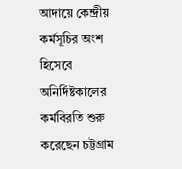আদায়ে কেন্দ্রীয় কর্মসূচির অংশ হিসেবে অনির্দিষ্টকালের কর্মবিরতি শুরু করেছেন চট্টগ্রাম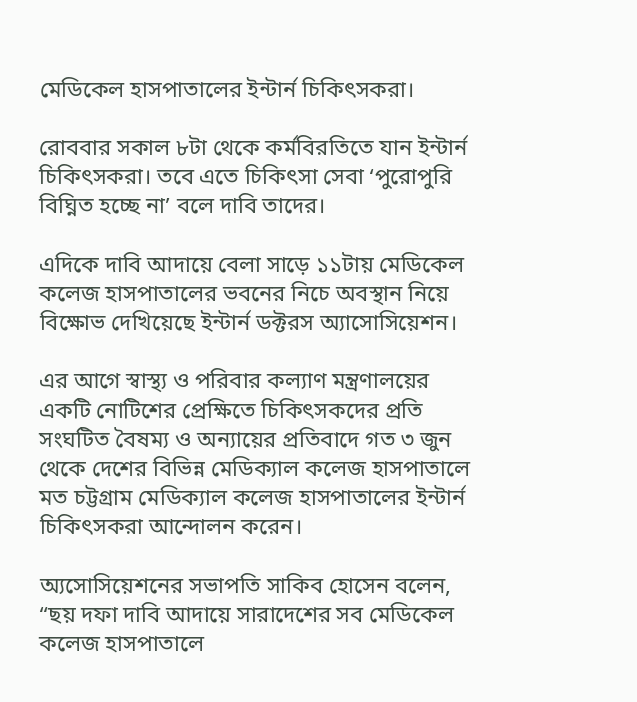মেডিকেল হাসপাতালের ইন্টার্ন চিকিৎসকরা।

রোববার সকাল ৮টা থেকে কর্মবিরতিতে যান ইন্টার্ন চিকিৎসকরা। তবে এতে চিকিৎসা সেবা ‘পুরোপুরি বিঘ্নিত হচ্ছে না’ বলে দাবি তাদের।

এদিকে দাবি আদায়ে বেলা সাড়ে ১১টায় মেডিকেল কলেজ হাসপাতালের ভবনের নিচে অবস্থান নিয়ে বিক্ষোভ দেখিয়েছে ইন্টার্ন ডক্টরস অ্যাসোসিয়েশন।

এর আগে স্বাস্থ্য ও পরিবার কল্যাণ মন্ত্রণালয়ের একটি নোটিশের প্রেক্ষিতে চিকিৎসকদের প্রতি সংঘটিত বৈষম্য ও অন্যায়ের প্রতিবাদে গত ৩ জুন থেকে দেশের বিভিন্ন মেডিক্যাল কলেজ হাসপাতালে মত চট্টগ্রাম মেডিক্যাল কলেজ হাসপাতালের ইন্টার্ন চিকিৎসকরা আন্দোলন করেন।

অ্যসোসিয়েশনের সভাপতি সাকিব হোসেন বলেন, “ছয় দফা দাবি আদায়ে সারাদেশের সব মেডিকেল কলেজ হাসপাতালে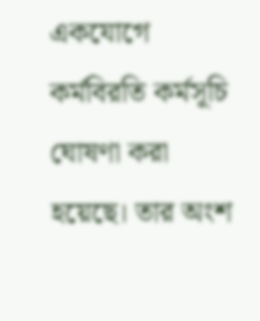একযোগে কর্মবিরতি কর্মসূচি ঘোষণা করা হয়েছে। তার অংশ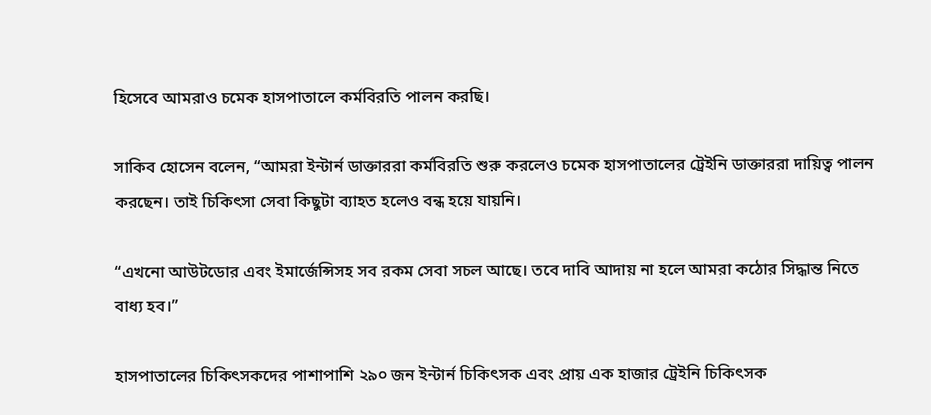হিসেবে আমরাও চমেক হাসপাতালে কর্মবিরতি পালন করছি।

সাকিব হোসেন বলেন, “আমরা ইন্টার্ন ডাক্তাররা কর্মবিরতি শুরু করলেও চমেক হাসপাতালের ট্রেইনি ডাক্তাররা দায়িত্ব পালন করছেন। তাই চিকিৎসা সেবা কিছুটা ব্যাহত হলেও বন্ধ হয়ে যায়নি।

“এখনো আউটডোর এবং ইমার্জেন্সিসহ সব রকম সেবা সচল আছে। তবে দাবি আদায় না হলে আমরা কঠোর সিদ্ধান্ত নিতে বাধ্য হব।”

হাসপাতালের চিকিৎসকদের পাশাপাশি ২৯০ জন ইন্টার্ন চিকিৎসক এবং প্রায় এক হাজার ট্রেইনি চিকিৎসক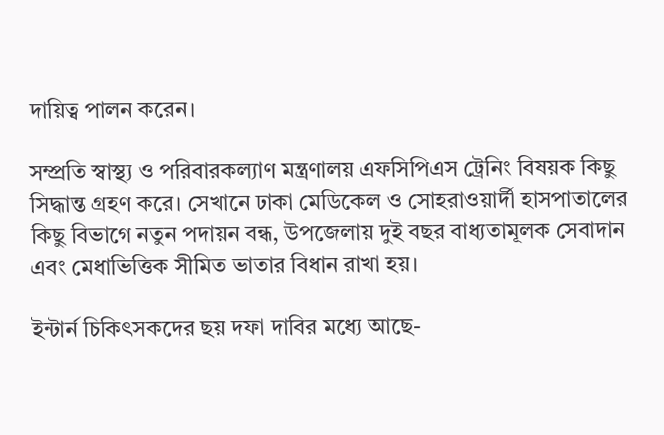দায়িত্ব পালন করেন।

সম্প্রতি স্বাস্থ্য ও পরিবারকল্যাণ মন্ত্রণালয় এফসিপিএস ট্রেনিং বিষয়ক কিছু সিদ্ধান্ত গ্রহণ করে। সেখানে ঢাকা মেডিকেল ও সোহরাওয়ার্দী হাসপাতালের কিছু বিভাগে নতুন পদায়ন বন্ধ, উপজেলায় দুই বছর বাধ্যতামূলক সেবাদান এবং মেধাভিত্তিক সীমিত ভাতার বিধান রাখা হয়।

ইন্টার্ন চিকিৎসকদের ছয় দফা দাবির মধ্যে আছে-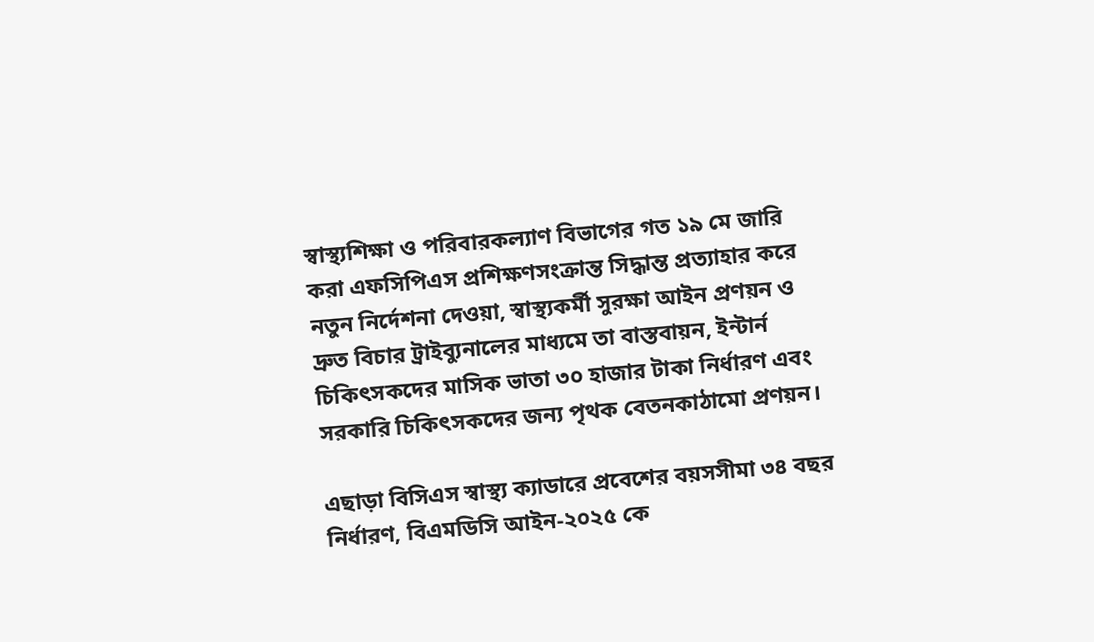স্বাস্থ্যশিক্ষা ও পরিবারকল্যাণ বিভাগের গত ১৯ মে জারি করা এফসিপিএস প্রশিক্ষণসংক্রান্ত সিদ্ধান্ত প্রত্যাহার করে নতুন নির্দেশনা দেওয়া, স্বাস্থ্যকর্মী সুরক্ষা আইন প্রণয়ন ও দ্রুত বিচার ট্রাইব্যুনালের মাধ্যমে তা বাস্তবায়ন, ইন্টার্ন চিকিৎসকদের মাসিক ভাতা ৩০ হাজার টাকা নির্ধারণ এবং সরকারি চিকিৎসকদের জন্য পৃথক বেতনকাঠামো প্রণয়ন।

এছাড়া বিসিএস স্বাস্থ্য ক্যাডারে প্রবেশের বয়সসীমা ৩৪ বছর নির্ধারণ, বিএমডিসি আইন-২০২৫ কে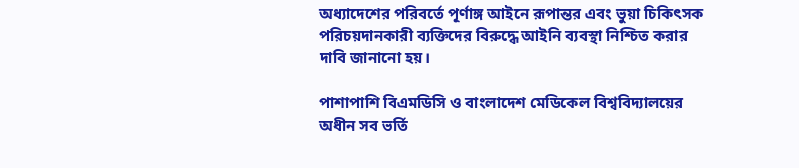অধ্যাদেশের পরিবর্তে পূর্ণাঙ্গ আইনে রূপান্তর এবং ভুয়া চিকিৎসক পরিচয়দানকারী ব্যক্তিদের বিরুদ্ধে আইনি ব্যবস্থা নিশ্চিত করার দাবি জানানো হয়।

পাশাপাশি বিএমডিসি ও বাংলাদেশ মেডিকেল বিশ্ববিদ্যালয়ের অধীন সব ভর্তি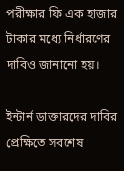পরীক্ষার ফি এক হাজার টাকার মধ্যে নির্ধারণের দাবিও জানানো হয়।

ইন্টার্ন ডাক্তারদের দাবির প্রেক্ষিতে সবশেষ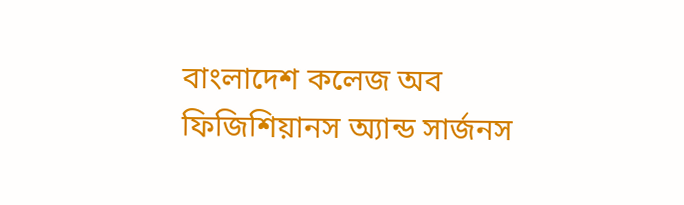বাংলাদেশ কলেজ অব ফিজিশিয়ানস অ্যান্ড সার্জনস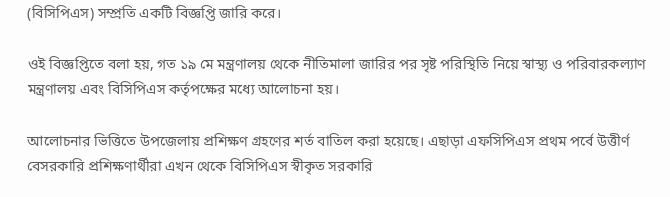(বিসিপিএস) সম্প্রতি একটি বিজ্ঞপ্তি জারি করে।

ওই বিজ্ঞপ্তিতে বলা হয়, গত ১৯ মে মন্ত্রণালয় থেকে নীতিমালা জারির পর সৃষ্ট পরিস্থিতি নিয়ে স্বাস্থ্য ও পরিবারকল্যাণ মন্ত্রণালয় এবং বিসিপিএস কর্তৃপক্ষের মধ্যে আলোচনা হয়।

আলোচনার ভিত্তিতে উপজেলায় প্রশিক্ষণ গ্রহণের শর্ত বাতিল করা হয়েছে। এছাড়া এফসিপিএস প্রথম পর্বে উত্তীর্ণ বেসরকারি প্রশিক্ষণার্থীরা এখন থেকে বিসিপিএস স্বীকৃত সরকারি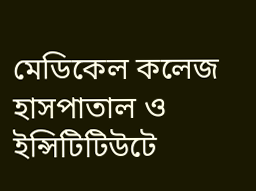মেডিকেল কলেজ হাসপাতাল ও ইন্সিটিটিউটে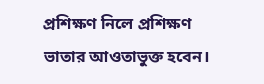প্রশিক্ষণ নিলে প্রশিক্ষণ ভাতার আওতাভুক্ত হবেন।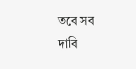তবে সব দাবি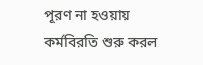পূরণ না হওয়ায় কর্মবিরতি শুরু করল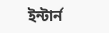ইন্টার্ন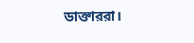ডাক্তাররা।